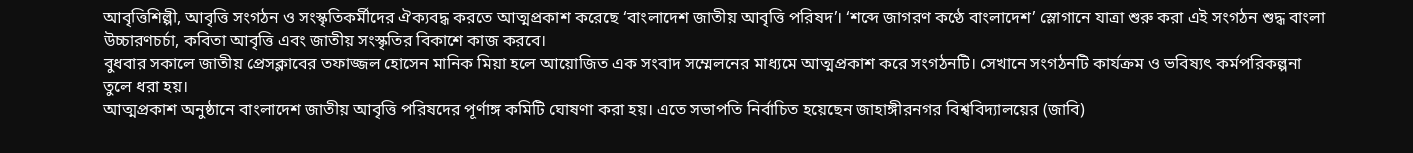আবৃত্তিশিল্পী, আবৃত্তি সংগঠন ও সংস্কৃতিকর্মীদের ঐক্যবদ্ধ করতে আত্মপ্রকাশ করেছে ‘বাংলাদেশ জাতীয় আবৃত্তি পরিষদ’। ‘শব্দে জাগরণ কণ্ঠে বাংলাদেশ’ স্লোগানে যাত্রা শুরু করা এই সংগঠন শুদ্ধ বাংলা উচ্চারণচর্চা, কবিতা আবৃত্তি এবং জাতীয় সংস্কৃতির বিকাশে কাজ করবে।
বুধবার সকালে জাতীয় প্রেসক্লাবের তফাজ্জল হোসেন মানিক মিয়া হলে আয়োজিত এক সংবাদ সম্মেলনের মাধ্যমে আত্মপ্রকাশ করে সংগঠনটি। সেখানে সংগঠনটি কার্যক্রম ও ভবিষ্যৎ কর্মপরিকল্পনা তুলে ধরা হয়।
আত্মপ্রকাশ অনুষ্ঠানে বাংলাদেশ জাতীয় আবৃত্তি পরিষদের পূর্ণাঙ্গ কমিটি ঘোষণা করা হয়। এতে সভাপতি নির্বাচিত হয়েছেন জাহাঙ্গীরনগর বিশ্ববিদ্যালয়ের (জাবি)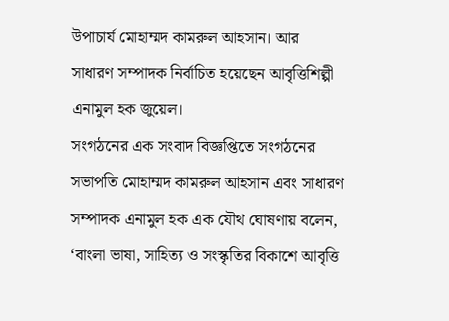উপাচার্য মোহাম্মদ কামরুল আহসান। আর সাধারণ সম্পাদক নির্বাচিত হয়েছেন আবৃত্তিশিল্পী এনামুল হক জুয়েল।
সংগঠনের এক সংবাদ বিজ্ঞপ্তিতে সংগঠনের সভাপতি মোহাম্মদ কামরুল আহসান এবং সাধারণ সম্পাদক এনামুল হক এক যৌথ ঘোষণায় বলেন, ‘বাংলা ভাষা, সাহিত্য ও সংস্কৃতির বিকাশে আবৃত্তি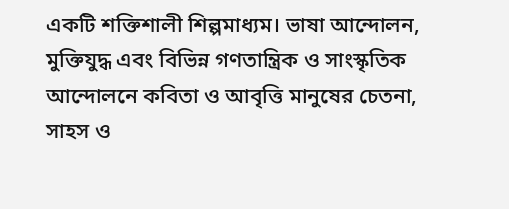একটি শক্তিশালী শিল্পমাধ্যম। ভাষা আন্দোলন, মুক্তিযুদ্ধ এবং বিভিন্ন গণতান্ত্রিক ও সাংস্কৃতিক আন্দোলনে কবিতা ও আবৃত্তি মানুষের চেতনা, সাহস ও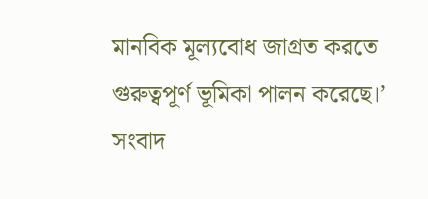মানবিক মূল্যবোধ জাগ্রত করতে গুরুত্বপূর্ণ ভূমিকা পালন করেছে।’
সংবাদ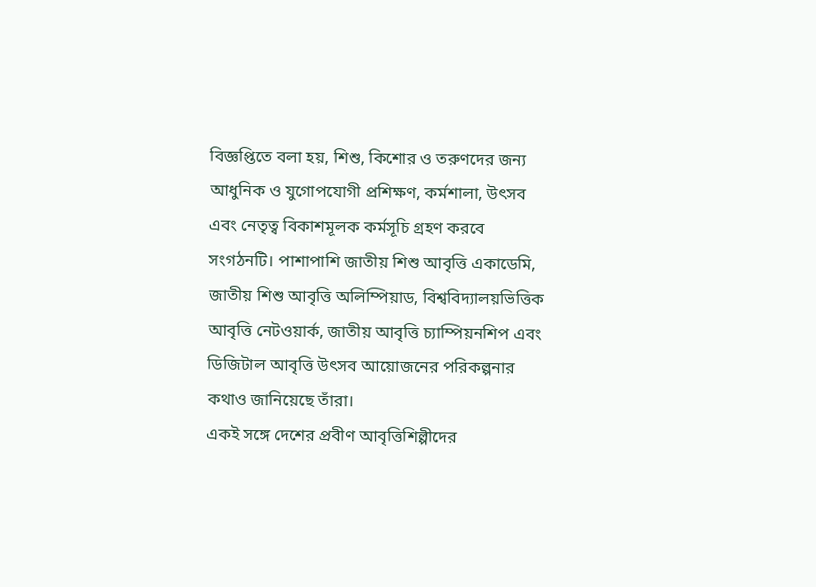বিজ্ঞপ্তিতে বলা হয়, শিশু, কিশোর ও তরুণদের জন্য আধুনিক ও যুগোপযোগী প্রশিক্ষণ, কর্মশালা, উৎসব এবং নেতৃত্ব বিকাশমূলক কর্মসূচি গ্রহণ করবে সংগঠনটি। পাশাপাশি জাতীয় শিশু আবৃত্তি একাডেমি, জাতীয় শিশু আবৃত্তি অলিম্পিয়াড, বিশ্ববিদ্যালয়ভিত্তিক আবৃত্তি নেটওয়ার্ক, জাতীয় আবৃত্তি চ্যাম্পিয়নশিপ এবং ডিজিটাল আবৃত্তি উৎসব আয়োজনের পরিকল্পনার কথাও জানিয়েছে তাঁরা।
একই সঙ্গে দেশের প্রবীণ আবৃত্তিশিল্পীদের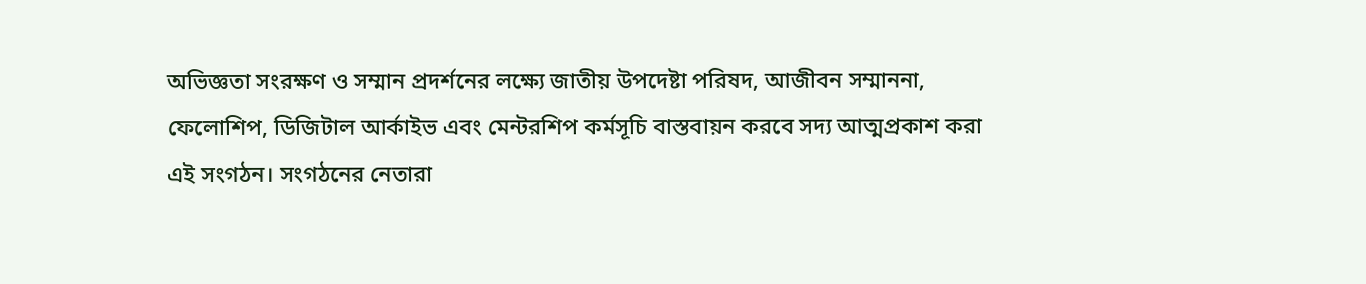অভিজ্ঞতা সংরক্ষণ ও সম্মান প্রদর্শনের লক্ষ্যে জাতীয় উপদেষ্টা পরিষদ, আজীবন সম্মাননা, ফেলোশিপ, ডিজিটাল আর্কাইভ এবং মেন্টরশিপ কর্মসূচি বাস্তবায়ন করবে সদ্য আত্মপ্রকাশ করা এই সংগঠন। সংগঠনের নেতারা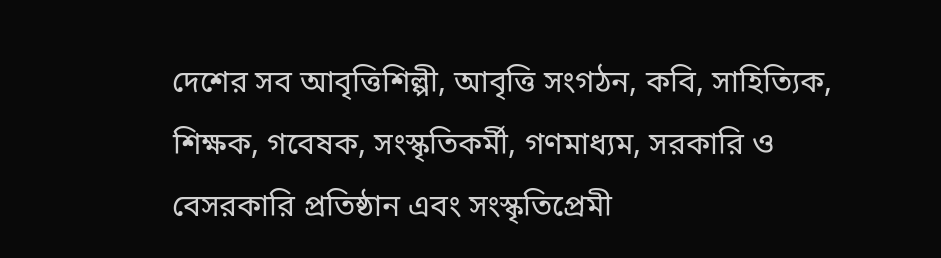দেশের সব আবৃত্তিশিল্পী, আবৃত্তি সংগঠন, কবি, সাহিত্যিক, শিক্ষক, গবেষক, সংস্কৃতিকর্মী, গণমাধ্যম, সরকারি ও বেসরকারি প্রতিষ্ঠান এবং সংস্কৃতিপ্রেমী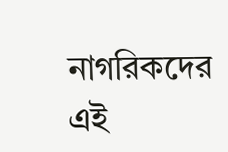নাগরিকদের এই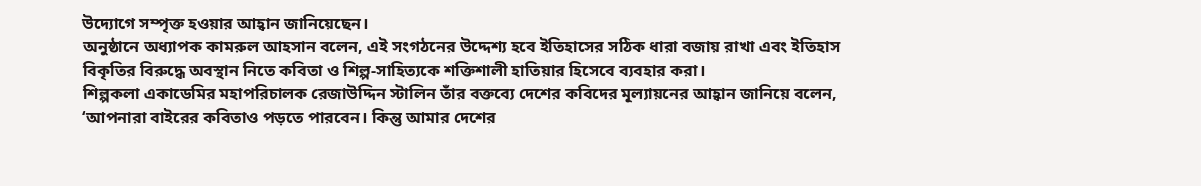উদ্যোগে সম্পৃক্ত হওয়ার আহ্বান জানিয়েছেন।
অনুষ্ঠানে অধ্যাপক কামরুল আহসান বলেন, এই সংগঠনের উদ্দেশ্য হবে ইতিহাসের সঠিক ধারা বজায় রাখা এবং ইতিহাস বিকৃতির বিরুদ্ধে অবস্থান নিতে কবিতা ও শিল্প-সাহিত্যকে শক্তিশালী হাতিয়ার হিসেবে ব্যবহার করা।
শিল্পকলা একাডেমির মহাপরিচালক রেজাউদ্দিন স্টালিন তাঁর বক্তব্যে দেশের কবিদের মূল্যায়নের আহ্বান জানিয়ে বলেন, ‘আপনারা বাইরের কবিতাও পড়তে পারবেন। কিন্তু আমার দেশের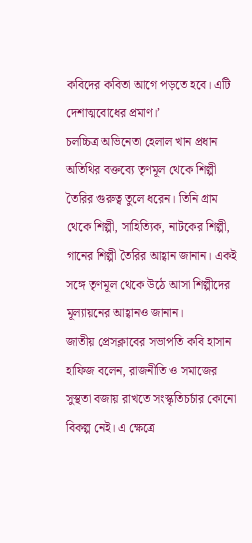কবিদের কবিতা আগে পড়তে হবে। এটি দেশাত্মবোধের প্রমাণ।’
চলচ্চিত্র অভিনেতা হেলাল খান প্রধান অতিথির বক্তব্যে তৃণমূল থেকে শিল্পী তৈরির গুরুত্ব তুলে ধরেন। তিনি গ্রাম থেকে শিল্পী, সাহিত্যিক, নাটকের শিল্পী, গানের শিল্পী তৈরির আহ্বান জানান। একই সঙ্গে তৃণমূল থেকে উঠে আসা শিল্পীদের মূল্যায়নের আহ্বানও জানান।
জাতীয় প্রেসক্লাবের সভাপতি কবি হাসান হাফিজ বলেন, রাজনীতি ও সমাজের সুস্থতা বজায় রাখতে সংস্কৃতিচর্চার কোনো বিকল্প নেই। এ ক্ষেত্রে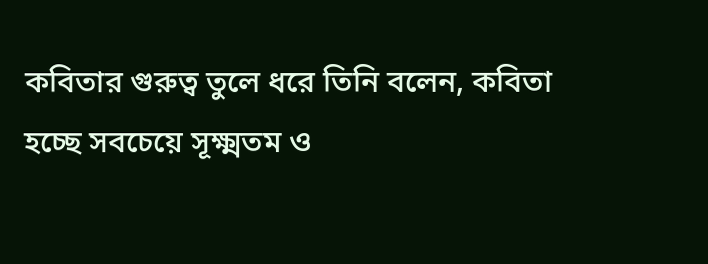কবিতার গুরুত্ব তুলে ধরে তিনি বলেন, কবিতা হচ্ছে সবচেয়ে সূক্ষ্মতম ও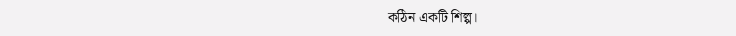কঠিন একটি শিল্প।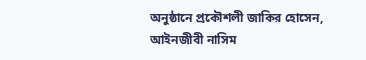অনুষ্ঠানে প্রকৌশলী জাকির হোসেন, আইনজীবী নাসিম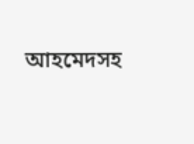আহমেদসহ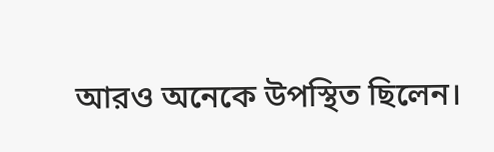আরও অনেকে উপস্থিত ছিলেন।